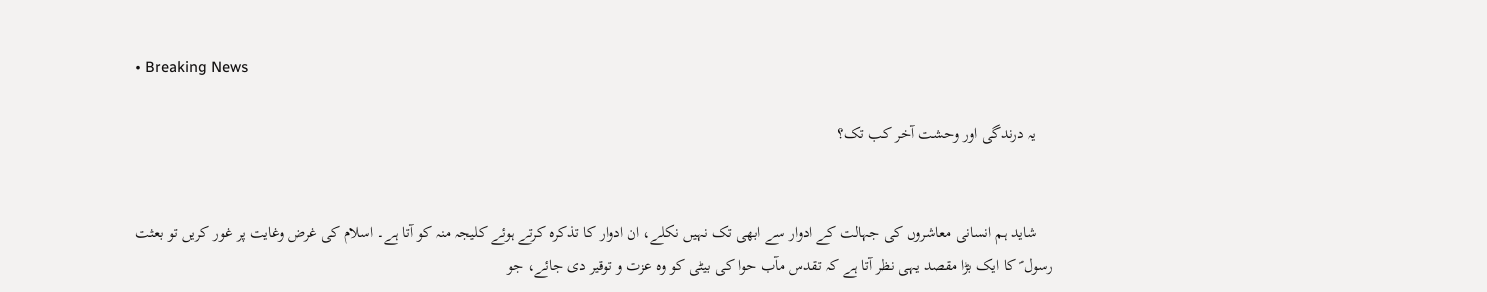• Breaking News

    یہ درندگی اور وحشت آخر کب تک؟


    شاید ہم انسانی معاشروں کی جہالت کے ادوار سے ابھی تک نہیں نکلے، ان ادوار کا تذکرہ کرتے ہوئے کلیجہ منہ کو آتا ہے۔ اسلام کی غرض وغایت پر غور کریں تو بعثت رسول ؐ کا ایک بڑا مقصد یہی نظر آتا ہے کہ تقدس مآب حوا کی بیٹی کو وہ عزت و توقیر دی جائے، جو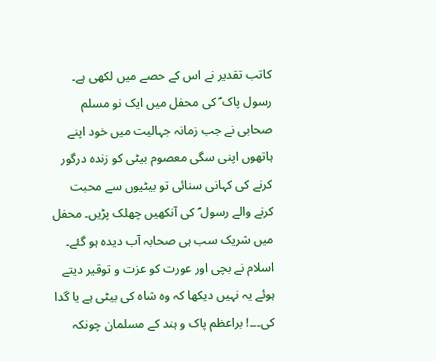کاتب تقدیر نے اس کے حصے میں لکھی ہے۔ رسول پاک ؐ کی محفل میں ایک نو مسلم صحابی نے جب زمانہ جہالیت میں خود اپنے ہاتھوں اپنی سگی معصوم بیٹی کو زندہ درگور کرنے کی کہانی سنائی تو بیٹیوں سے محبت کرنے والے رسول ؐ کی آنکھیں چھلک پڑیں۔ محفل میں شریک سب ہی صحابہ آب دیدہ ہو گئے۔ اسلام نے بچی اور عورت کو عزت و توقیر دیتے ہوئے یہ نہیں دیکھا کہ وہ شاہ کی بیٹی ہے یا گدا کی۔۔۔! براعظم پاک و ہند کے مسلمان چونکہ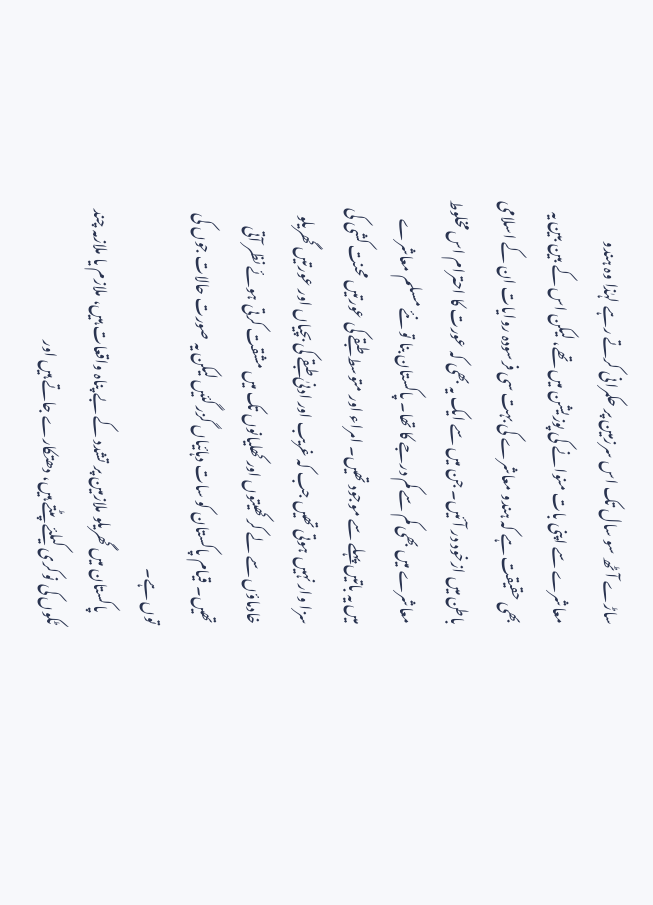ساڑے آٹھ سو سال تک اس سرزمین پر حکمرانی کرتے رہے لہٰذا وہ ہندو معاشرے سے اپنی بات منوانے کی پوزیشن میں تھے، لیکن اس کے بین بین یہ بھی حقیقت ہے کہ ہندو معاشرے کی بہت سی فرسودہ روایات ان کے اسلامی باطن میں ازخود در آئیں۔ جن میں سے ایک یہ بھی کہ عورت کا احترام اس مخلوط معاشرے میں بھی کم سے کم درجے کا تھا۔ پاکستان بنا تو نئے مسلم معاشرے میں یہ باتیں پہلے سے موجود تھیں۔ امراء اور متوسط طبقے کی عورتیں محنت کشی کی سزا وار نہیں ہوتی تھیں جب کہ غریب اور ادنیٰ طبقے کی بچیاں اور عورتیں گھریلو خادماؤں سے لے کر کھیتوں اور کھلیانوں تک میں مشقت کرتی ہوئے نظر آتی تھیں۔ قیام پاکستان کو سات دہائیاں گزر گئیں لیکن یہ صورت حالات جوں کی توں ہے۔
    پاکستان میں گھریلو ملازمین پر تشدد کے بے پناہ واقعات ہیں، ملازم یا ملازمہ چند ٹکوں کی نوکری کیلئے پٹتے ہیں، دھتکارے جاتے ہیں اور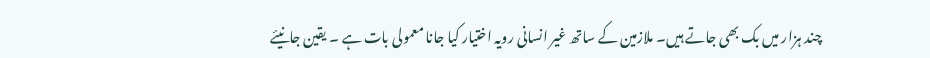چند ہزار میں بک بھی جاتے ہیں۔ ملازمین کے ساتھ غیر انسانی رویہ اختیار کیا جانا معمولی بات ہے ۔ یقین جانیئے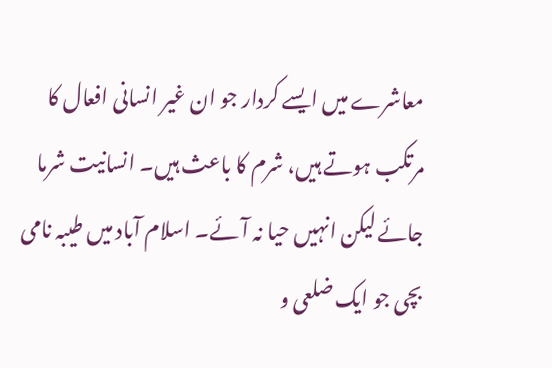معاشرے میں ایسے کردار جو ان غیر انسانی افعال کا مرتکب ہوتے ہیں، شرم کا باعث ہیں۔ انسانیت شرما جائے لیکن انہیں حیا نہ آئے۔ اسلام آباد میں طیبہ نامی بچی جو ایک ضلعی و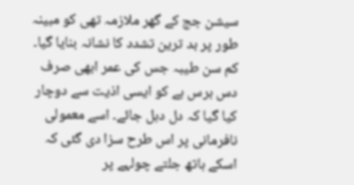سیشن جج کے گھر ملازمہ تھی کو مبینہ طور پر بد ترین تشدد کا نشانہ بنایا گیا۔ کم سن طیبہ جس کی عمر ابھی صرف دس برس ہے کو ایسی اذیت سے دوچار کیا گیا کہ دل دہل جائے۔ اسے معمولی نافرمانی پر اس طرح سزا دی گئی کہ اسکے ہاتھ جلتے چولہے پر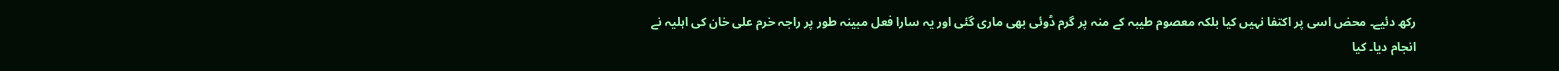رکھ دئیے۔ محض اسی پر اکتفا نہیں کیا بلکہ معصوم طیبہ کے منہ پر گرم ڈوئی بھی ماری گئی اور یہ سارا فعل مبینہ طور پر راجہ خرم علی خان کی اہلیہ نے انجام دیا۔ کیا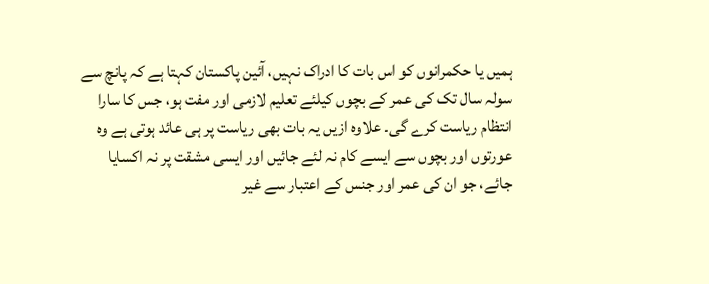ہمیں یا حکمرانوں کو اس بات کا ادراک نہیں، آئین پاکستان کہتا ہے کہ پانچ سے سولہ سال تک کی عمر کے بچوں کیلئے تعلیم لازمی اور مفت ہو، جس کا سارا انتظام ریاست کرے گی۔ علاوہ ازیں یہ بات بھی ریاست پر ہی عائد ہوتی ہے وہ عورتوں اور بچوں سے ایسے کام نہ لئے جائیں اور ایسی مشقت پر نہ اکسایا جائے، جو ان کی عمر اور جنس کے اعتبار سے غیر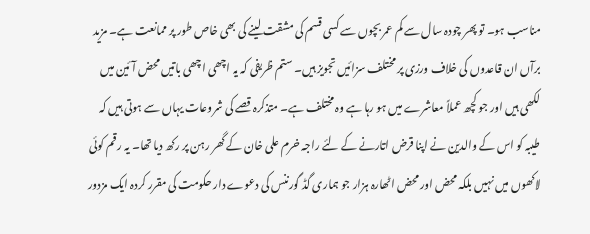مناسب ہو۔ تو پھر چودہ سال سے کم عمر بچوں سے کسی قسم کی مشقت لینے کی بھی خاص طور پر ممانعت ہے۔ مزید برآں ان قاعدوں کی خلاف ورزی پر مختلف سزائیں تجویز ہیں۔ ستم ظریفی کہ یہ اچھی اچھی باتیں محض آئین میں لکھی ہیں اور جو کچھ عملاً معاشرے میں ہو رہا ہے وہ مختلف ہے۔ متذکرہ قصے کی شروعات یہاں سے ہوتی ہیں کہ طیبہ کو اس کے والدین نے اپنا قرض اتارنے کے لئے راجہ خرم علی خان کے گھر رہن پر رکھ دیا تھا۔ یہ رقم کوئی لاکھوں میں نہیں بلکہ محض اور محض اٹھارہ ہزار جو ہماری گڈ گورننس کی دعوے دار حکومت کی مقرر کردہ ایک مزدور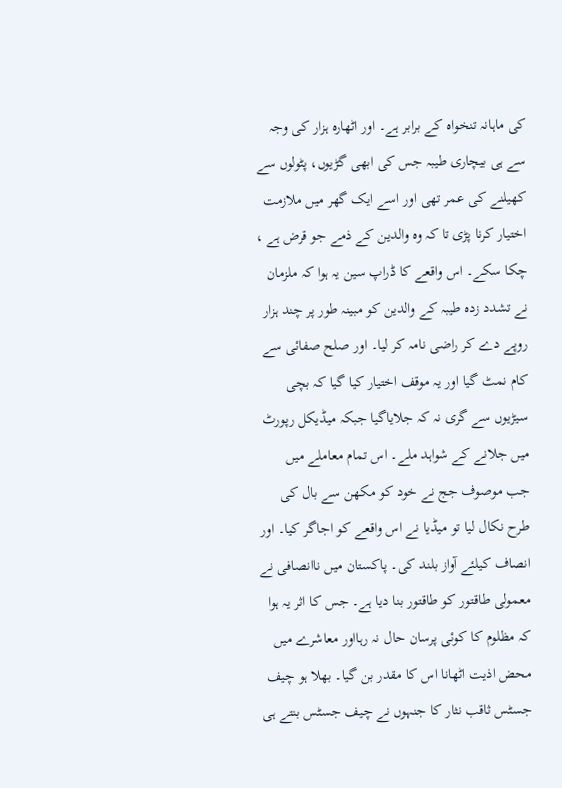کی ماہانہ تنخواہ کے برابر ہے۔ اور اٹھارہ ہزار کی وجہ سے ہی بیچاری طیبہ جس کی ابھی گڑیوں، پٹولوں سے کھیلنے کی عمر تھی اور اسے ایک گھر میں ملازمت اختیار کرنا پڑی تا کہ وہ والدین کے ذمے جو قرض ہے ، چکا سکے۔ اس واقعے کا ڈراپ سین یہ ہوا کہ ملزمان نے تشدد زدہ طیبہ کے والدین کو مبینہ طور پر چند ہزار روپے دے کر راضی نامہ کر لیا۔ اور صلح صفائی سے کام نمٹ گیا اور یہ موقف اختیار کیا گیا کہ بچی سیڑیوں سے گری نہ کہ جلایاگیا جبکہ میڈیکل رپورٹ میں جلانے کے شواہد ملے۔ اس تمام معاملے میں جب موصوف جج نے خود کو مکھن سے بال کی طرح نکال لیا تو میڈیا نے اس واقعے کو اجاگر کیا۔ اور انصاف کیلئے آواز بلند کی۔ پاکستان میں ناانصافی نے معمولی طاقتور کو طاقتور بنا دیا ہے۔ جس کا اثر یہ ہوا کہ مظلوم کا کوئی پرسان حال نہ رہااور معاشرے میں محض اذیت اٹھانا اس کا مقدر بن گیا۔ بھلا ہو چیف جسٹس ثاقب نثار کا جنہوں نے چیف جسٹس بنتے ہی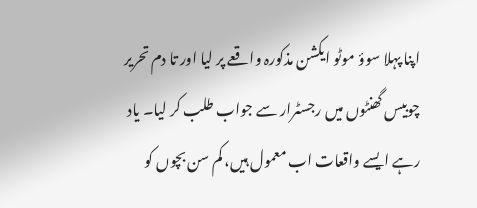اپنا پہلا سوؤ موٹو ایکشن مذکورہ واقعے پر لیا اور تا دم تحریر چوبیس گھنٹوں میں رجسٹرار سے جواب طلب کر لیا۔ یاد رہے ایسے واقعات اب معمول ہیں، کم سن بچوں کو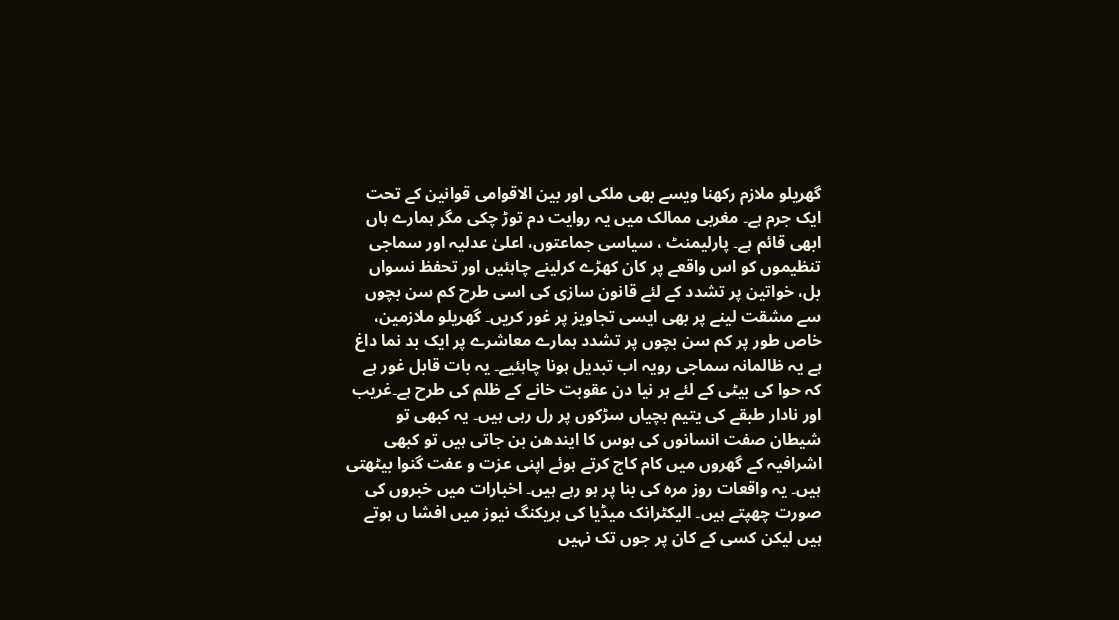گھریلو ملازم رکھنا ویسے بھی ملکی اور بین الاقوامی قوانین کے تحت ایک جرم ہے۔ مغربی ممالک میں یہ روایت دم توڑ چکی مگر ہمارے ہاں ابھی قائم ہے۔ پارلیمنٹ ، سیاسی جماعتوں، اعلیٰ عدلیہ اور سماجی تنظیموں کو اس واقعے پر کان کھڑے کرلینے چاہئیں اور تحفظ نسواں بل، خواتین پر تشدد کے لئے قانون سازی کی اسی طرح کم سن بچوں سے مشقت لینے پر بھی ایسی تجاویز پر غور کریں۔ گھریلو ملازمین، خاص طور پر کم سن بچوں پر تشدد ہمارے معاشرے پر ایک بد نما داغ ہے یہ ظالمانہ سماجی رویہ اب تبدیل ہونا چاہئیے۔ یہ بات قابل غور ہے کہ حوا کی بیٹی کے لئے ہر نیا دن عقوبت خانے کے ظلم کی طرح ہے۔غریب اور نادار طبقے کی یتیم بچیاں سڑکوں پر رل رہی ہیں۔ یہ کبھی تو شیطان صفت انسانوں کی ہوس کا ایندھن بن جاتی ہیں تو کبھی اشرافیہ کے گھروں میں کام کاج کرتے ہوئے اپنی عزت و عفت گنوا بیٹھتی ہیں۔ یہ واقعات روز مرہ کی بنا پر ہو رہے ہیں۔ اخبارات میں خبروں کی صورت چھپتے ہیں۔ الیکٹرانک میڈیا کی بریکنگ نیوز میں افشا ں ہوتے ہیں لیکن کسی کے کان پر جوں تک نہیں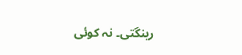رینگتی۔ نہ کوئی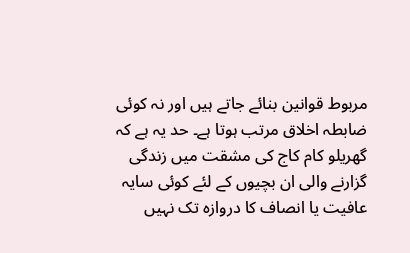مربوط قوانین بنائے جاتے ہیں اور نہ کوئی ضابطہ اخلاق مرتب ہوتا ہے۔ حد یہ ہے کہ گھریلو کام کاج کی مشقت میں زندگی گزارنے والی ان بچیوں کے لئے کوئی سایہ عافیت یا انصاف کا دروازہ تک نہیں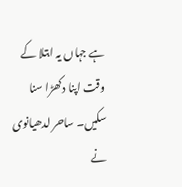ہے جہاں یہ ابتلا کے وقت اپنا دکھڑا سنا سکیں۔ ساحر لدھیانوی نے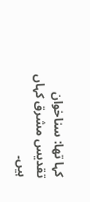کہا تھا: سناخوان تقدیس مشرق کہاں ہیں۔